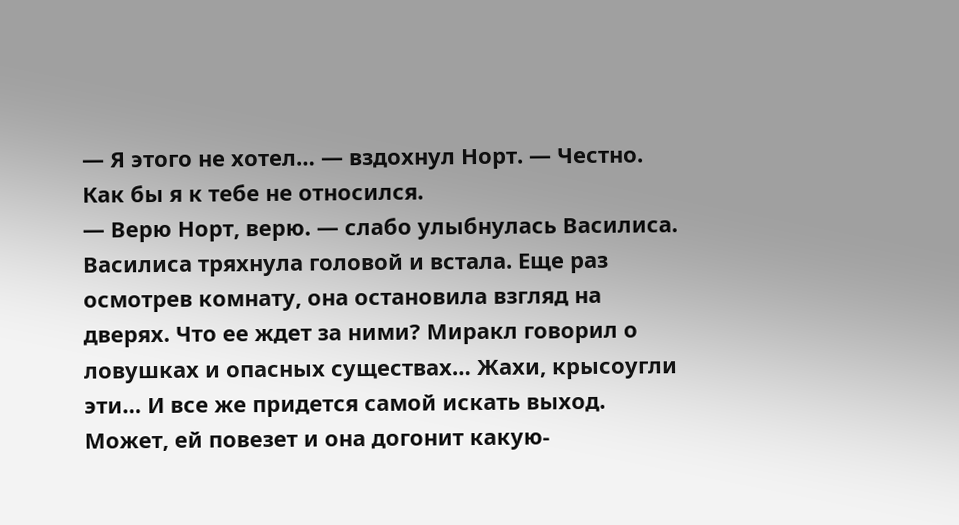— Я этого не хотел… — вздохнул Норт. — Честно. Как бы я к тебе не относился.
— Верю Норт, верю. — слабо улыбнулась Василиса.
Василиса тряхнула головой и встала. Еще раз осмотрев комнату, она остановила взгляд на дверях. Что ее ждет за ними? Миракл говорил о ловушках и опасных существах… Жахи, крысоугли эти… И все же придется самой искать выход. Может, ей повезет и она догонит какую-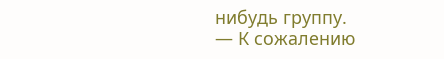нибудь группу.
— К сожалению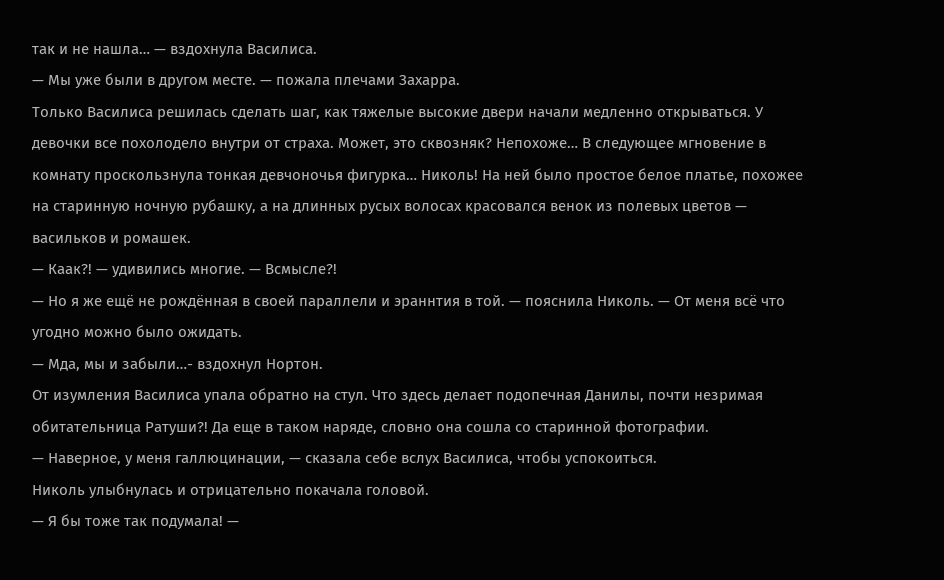так и не нашла… — вздохнула Василиса.
— Мы уже были в другом месте. — пожала плечами Захарра.
Только Василиса решилась сделать шаг, как тяжелые высокие двери начали медленно открываться. У девочки все похолодело внутри от страха. Может, это сквозняк? Непохоже… В следующее мгновение в комнату проскользнула тонкая девчоночья фигурка… Николь! На ней было простое белое платье, похожее на старинную ночную рубашку, а на длинных русых волосах красовался венок из полевых цветов — васильков и ромашек.
— Каак?! — удивились многие. — Всмысле?!
— Но я же ещё не рождённая в своей параллели и эраннтия в той. — пояснила Николь. — От меня всё что угодно можно было ожидать.
— Мда, мы и забыли…- вздохнул Нортон.
От изумления Василиса упала обратно на стул. Что здесь делает подопечная Данилы, почти незримая обитательница Ратуши?! Да еще в таком наряде, словно она сошла со старинной фотографии.
— Наверное, у меня галлюцинации, — сказала себе вслух Василиса, чтобы успокоиться.
Николь улыбнулась и отрицательно покачала головой.
— Я бы тоже так подумала! —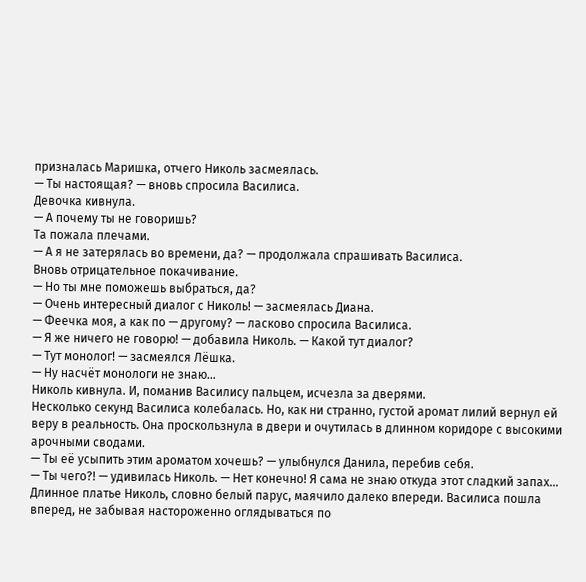призналась Маришка, отчего Николь засмеялась.
— Ты настоящая? — вновь спросила Василиса.
Девочка кивнула.
— А почему ты не говоришь?
Та пожала плечами.
— А я не затерялась во времени, да? — продолжала спрашивать Василиса.
Вновь отрицательное покачивание.
— Но ты мне поможешь выбраться, да?
— Очень интересный диалог с Николь! — засмеялась Диана.
— Феечка моя, а как по — другому? — ласково спросила Василиса.
— Я же ничего не говорю! — добавила Николь. — Какой тут диалог?
— Тут монолог! — засмеялся Лёшка.
— Ну насчёт монологи не знаю…
Николь кивнула. И, поманив Василису пальцем, исчезла за дверями.
Несколько секунд Василиса колебалась. Но, как ни странно, густой аромат лилий вернул ей веру в реальность. Она проскользнула в двери и очутилась в длинном коридоре с высокими арочными сводами.
— Ты её усыпить этим ароматом хочешь? — улыбнулся Данила, перебив себя.
— Ты чего?! — удивилась Николь. — Нет конечно! Я сама не знаю откуда этот сладкий запах…
Длинное платье Николь, словно белый парус, маячило далеко впереди. Василиса пошла вперед, не забывая настороженно оглядываться по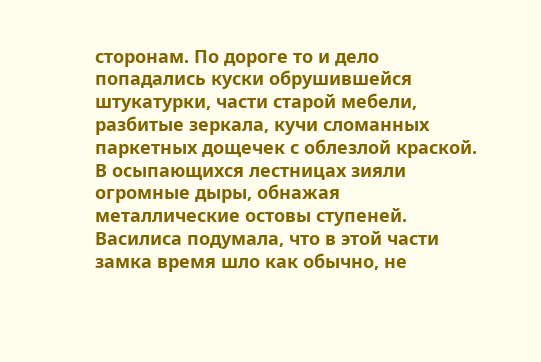сторонам. По дороге то и дело попадались куски обрушившейся штукатурки, части старой мебели, разбитые зеркала, кучи сломанных паркетных дощечек с облезлой краской. В осыпающихся лестницах зияли огромные дыры, обнажая металлические остовы ступеней. Василиса подумала, что в этой части замка время шло как обычно, не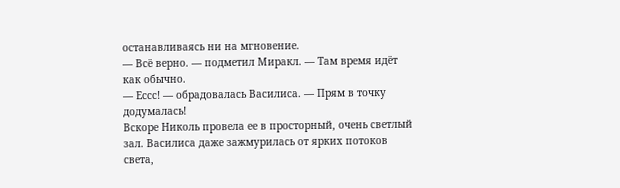останавливаясь ни на мгновение.
— Всё верно. — подметил Миракл. — Там время идёт как обычно.
— Ессс! — обрадовалась Василиса. — Прям в точку додумалась!
Вскоре Николь провела ее в просторный, очень светлый зал. Василиса даже зажмурилась от ярких потоков света,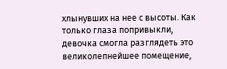хлынувших на нее с высоты. Как только глаза попривыкли, девочка смогла разглядеть это великолепнейшее помещение,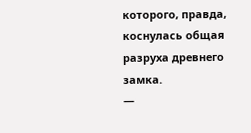которого, правда, коснулась общая разруха древнего замка.
—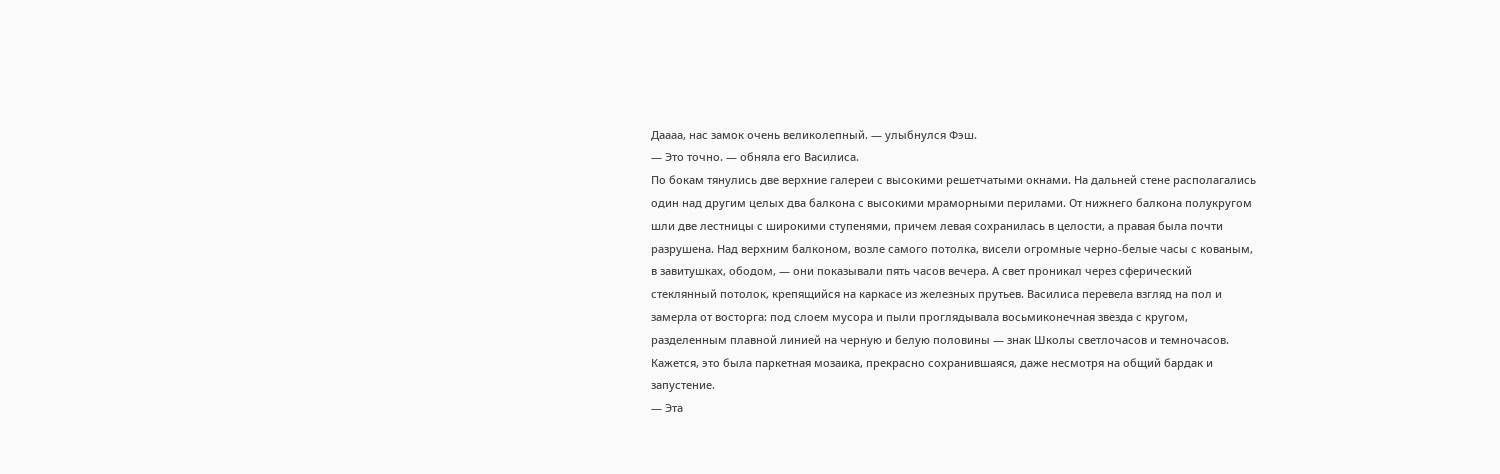Даааа, нас замок очень великолепный. — улыбнулся Фэш.
— Это точно. — обняла его Василиса.
По бокам тянулись две верхние галереи с высокими решетчатыми окнами. На дальней стене располагались один над другим целых два балкона с высокими мраморными перилами. От нижнего балкона полукругом шли две лестницы с широкими ступенями, причем левая сохранилась в целости, а правая была почти разрушена. Над верхним балконом, возле самого потолка, висели огромные черно-белые часы с кованым, в завитушках, ободом, — они показывали пять часов вечера. А свет проникал через сферический стеклянный потолок, крепящийся на каркасе из железных прутьев. Василиса перевела взгляд на пол и замерла от восторга: под слоем мусора и пыли проглядывала восьмиконечная звезда с кругом, разделенным плавной линией на черную и белую половины — знак Школы светлочасов и темночасов. Кажется, это была паркетная мозаика, прекрасно сохранившаяся, даже несмотря на общий бардак и запустение.
— Эта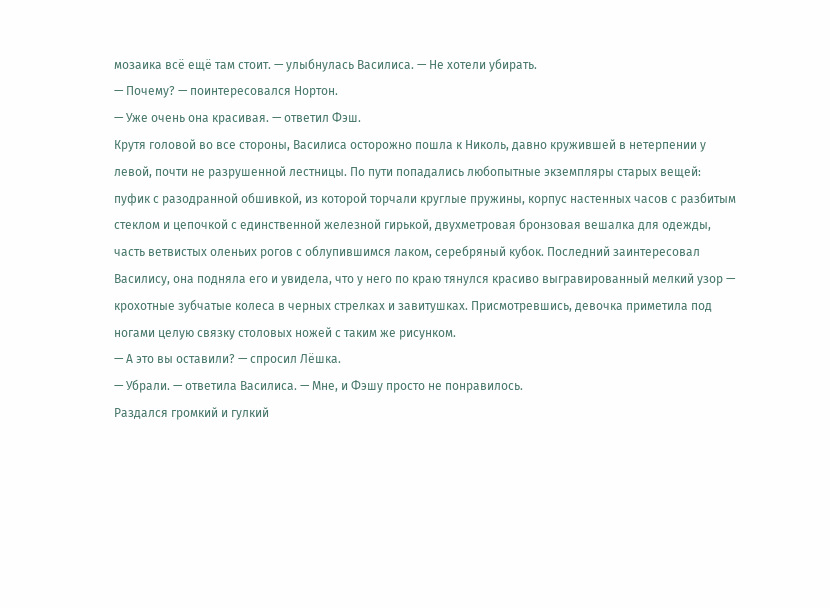мозаика всё ещё там стоит. — улыбнулась Василиса. — Не хотели убирать.
— Почему? — поинтересовался Нортон.
— Уже очень она красивая. — ответил Фэш.
Крутя головой во все стороны, Василиса осторожно пошла к Николь, давно кружившей в нетерпении у левой, почти не разрушенной лестницы. По пути попадались любопытные экземпляры старых вещей: пуфик с разодранной обшивкой, из которой торчали круглые пружины, корпус настенных часов с разбитым стеклом и цепочкой с единственной железной гирькой, двухметровая бронзовая вешалка для одежды, часть ветвистых оленьих рогов с облупившимся лаком, серебряный кубок. Последний заинтересовал Василису, она подняла его и увидела, что у него по краю тянулся красиво выгравированный мелкий узор — крохотные зубчатые колеса в черных стрелках и завитушках. Присмотревшись, девочка приметила под ногами целую связку столовых ножей с таким же рисунком.
— А это вы оставили? — спросил Лёшка.
— Убрали. — ответила Василиса. — Мне, и Фэшу просто не понравилось.
Раздался громкий и гулкий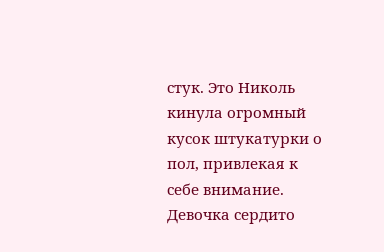стук. Это Николь кинула огромный кусок штукатурки о пол, привлекая к себе внимание. Девочка сердито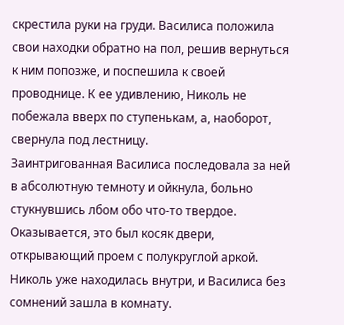скрестила руки на груди. Василиса положила свои находки обратно на пол, решив вернуться к ним попозже, и поспешила к своей проводнице. К ее удивлению, Николь не побежала вверх по ступенькам, а, наоборот, свернула под лестницу.
Заинтригованная Василиса последовала за ней в абсолютную темноту и ойкнула, больно стукнувшись лбом обо что-то твердое. Оказывается, это был косяк двери, открывающий проем с полукруглой аркой. Николь уже находилась внутри, и Василиса без сомнений зашла в комнату.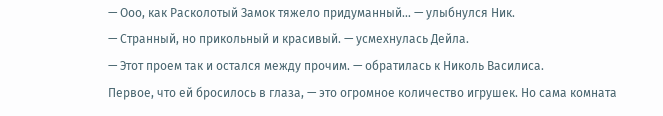— Ооо, как Расколотый Замок тяжело придуманный… — улыбнулся Ник.
— Странный, но прикольный и красивый. — усмехнулась Дейла.
— Этот проем так и остался между прочим. — обратилась к Николь Василиса.
Первое, что ей бросилось в глаза, — это огромное количество игрушек. Но сама комната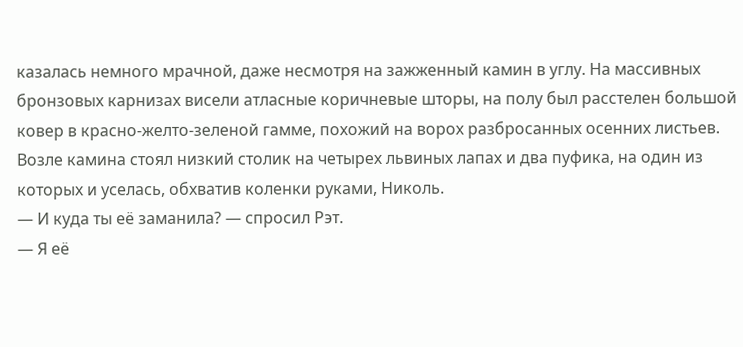казалась немного мрачной, даже несмотря на зажженный камин в углу. На массивных бронзовых карнизах висели атласные коричневые шторы, на полу был расстелен большой ковер в красно-желто-зеленой гамме, похожий на ворох разбросанных осенних листьев. Возле камина стоял низкий столик на четырех львиных лапах и два пуфика, на один из которых и уселась, обхватив коленки руками, Николь.
— И куда ты её заманила? — спросил Рэт.
— Я её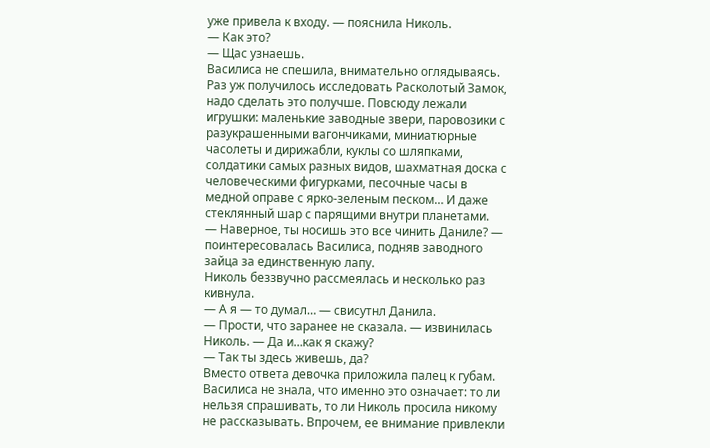уже привела к входу. — пояснила Николь.
— Как это?
— Щас узнаешь.
Василиса не спешила, внимательно оглядываясь. Раз уж получилось исследовать Расколотый Замок, надо сделать это получше. Повсюду лежали игрушки: маленькие заводные звери, паровозики с разукрашенными вагончиками, миниатюрные часолеты и дирижабли, куклы со шляпками, солдатики самых разных видов, шахматная доска с человеческими фигурками, песочные часы в медной оправе с ярко-зеленым песком… И даже стеклянный шар с парящими внутри планетами.
— Наверное, ты носишь это все чинить Даниле? — поинтересовалась Василиса, подняв заводного зайца за единственную лапу.
Николь беззвучно рассмеялась и несколько раз кивнула.
— А я — то думал… — свисутнл Данила.
— Прости, что заранее не сказала. — извинилась Николь. — Да и…как я скажу?
— Так ты здесь живешь, да?
Вместо ответа девочка приложила палец к губам.
Василиса не знала, что именно это означает: то ли нельзя спрашивать, то ли Николь просила никому не рассказывать. Впрочем, ее внимание привлекли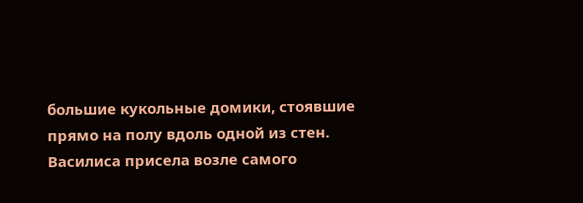большие кукольные домики, стоявшие прямо на полу вдоль одной из стен. Василиса присела возле самого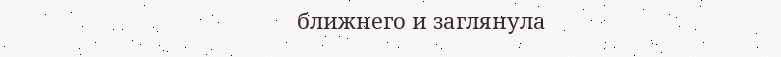ближнего и заглянула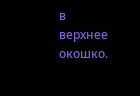в верхнее окошко.